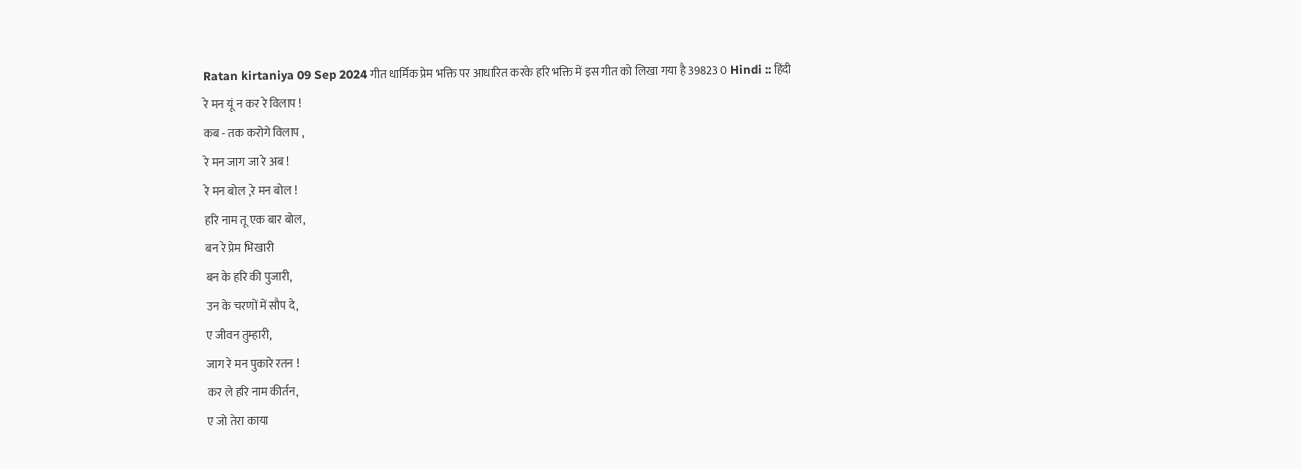Ratan kirtaniya 09 Sep 2024 गीत धार्मिक प्रेम भक्ति पर आधारित करके हरि भक्ति में इस गीत को लिखा गया है 39823 0 Hindi :: हिंदी
रे मन यूं न कर रे विलाप !
कब - तक करोगे विलाप ,
रे मन जाग जा रे अब !
रे मन बोल ,रे मन बोल !
हरि नाम तू एक बार बोल,
बन रे प्रेम भिखारी
बन के हरि की पुजारी,
उन के चरणों में सौप दे,
ए जीवन तुम्हारी,
जाग रे मन पुकारे रतन !
कर ले हरि नाम कीर्तन,
ए जो तेरा काया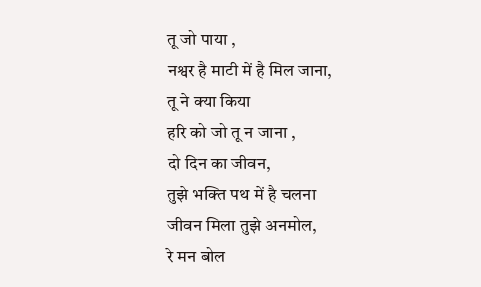तू जो पाया ,
नश्वर है माटी में है मिल जाना,
तू ने क्या किया
हरि को जो तू न जाना ,
दो दिन का जीवन,
तुझे भक्ति पथ में है चलना
जीवन मिला तुझे अनमोल,
रे मन बोल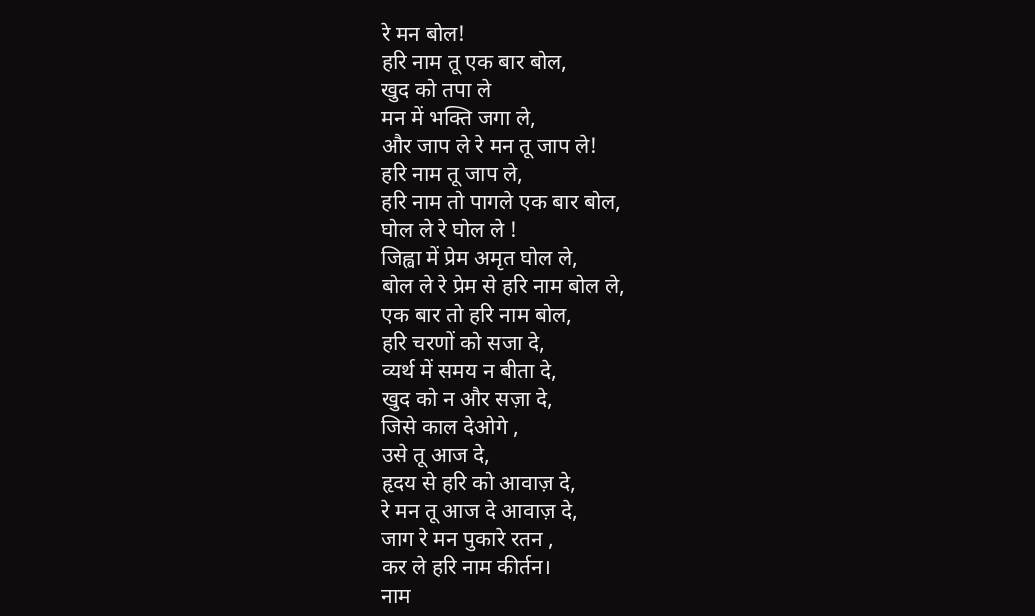रे मन बोल!
हरि नाम तू एक बार बोल,
खुद को तपा ले
मन में भक्ति जगा ले,
और जाप ले रे मन तू जाप ले!
हरि नाम तू जाप ले,
हरि नाम तो पागले एक बार बोल,
घोल ले रे घोल ले !
जिह्वा में प्रेम अमृत घोल ले,
बोल ले रे प्रेम से हरि नाम बोल ले,
एक बार तो हरि नाम बोल,
हरि चरणों को सजा दे,
व्यर्थ में समय न बीता दे,
खुद को न और सज़ा दे,
जिसे काल देओगे ,
उसे तू आज दे,
हृदय से हरि को आवाज़ दे,
रे मन तू आज दे आवाज़ दे,
जाग रे मन पुकारे रतन ,
कर ले हरि नाम कीर्तन।
नाम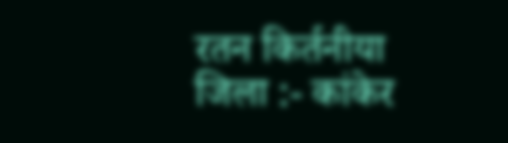रतन किर्तनीया
जिला :- कांकेर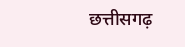छत्तीसगढ़